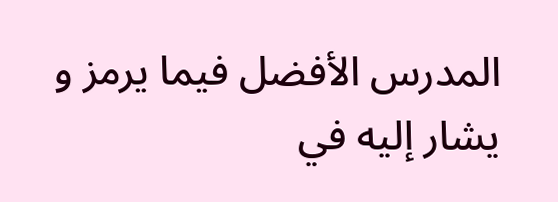المدرس الأفضل فيما يرمز و يشار إليه في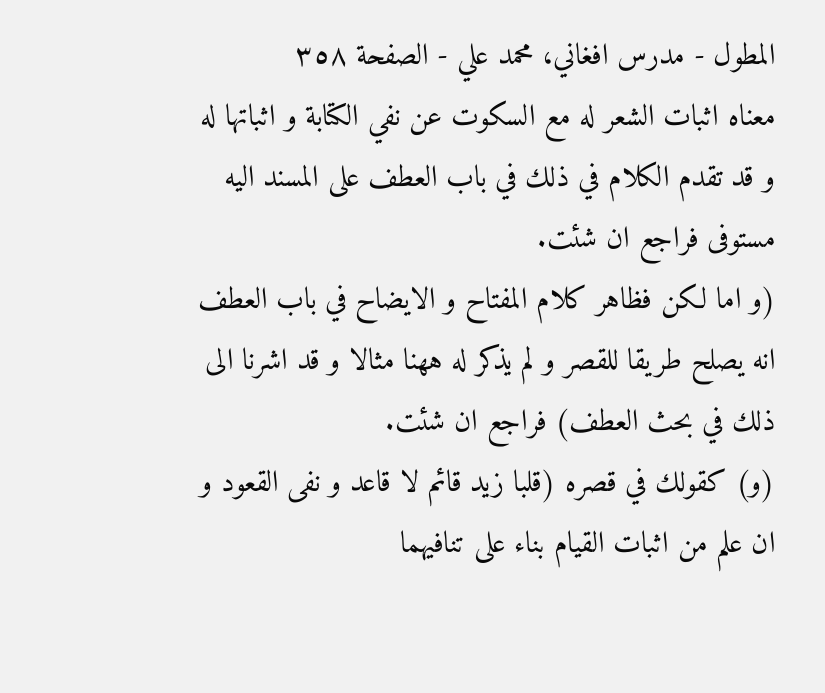المطول - مدرس افغاني، محمد علي - الصفحة ٣٥٨
معناه اثبات الشعر له مع السكوت عن نفي الكتابة و اثباتها له و قد تقدم الكلام في ذلك في باب العطف على المسند اليه مستوفى فراجع ان شئت.
(و اما لكن فظاهر كلام المفتاح و الايضاح في باب العطف انه يصلح طريقا للقصر و لم يذكر له ههنا مثالا و قد اشرنا الى ذلك في بحث العطف) فراجع ان شئت.
(و) كقولك في قصره (قلبا زيد قائم لا قاعد و نفى القعود و ان علم من اثبات القيام بناء على تنافيهما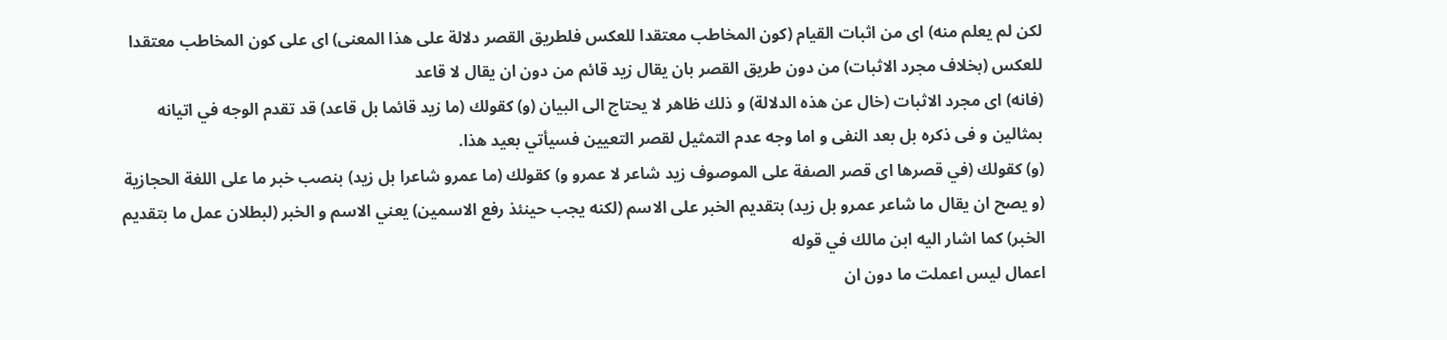لكن لم يعلم منه) اى من اثبات القيام (كون المخاطب معتقدا للعكس فلطريق القصر دلالة على هذا المعنى) اى على كون المخاطب معتقدا للعكس (بخلاف مجرد الاثبات) من دون طريق القصر بان يقال زيد قائم من دون ان يقال لا قاعد
(فانه) اى مجرد الاثبات (خال عن هذه الدلالة) و ذلك ظاهر لا يحتاج الى البيان (و) كقولك (ما زيد قائما بل قاعد) قد تقدم الوجه في اتيانه بمثالين و فى ذكره بل بعد النفى و اما وجه عدم التمثيل لقصر التعيين فسيأتي بعيد هذا.
(و) كقولك (في قصرها اى قصر الصفة على الموصوف زيد شاعر لا عمرو و) كقولك (ما عمرو شاعرا بل زيد) بنصب خبر ما على اللغة الحجازية (و يصح ان يقال ما شاعر عمرو بل زيد) بتقديم الخبر على الاسم (لكنه يجب حينئذ رفع الاسمين) يعني الاسم و الخبر (لبطلان عمل ما بتقديم الخبر) كما اشار اليه ابن مالك في قوله
اعمال ليس اعملت ما دون ان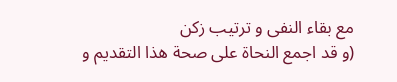مع بقاء النفى و ترتيب زكن
(و قد اجمع النحاة على صحة هذا التقديم و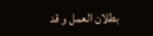بطلان العمل و قد